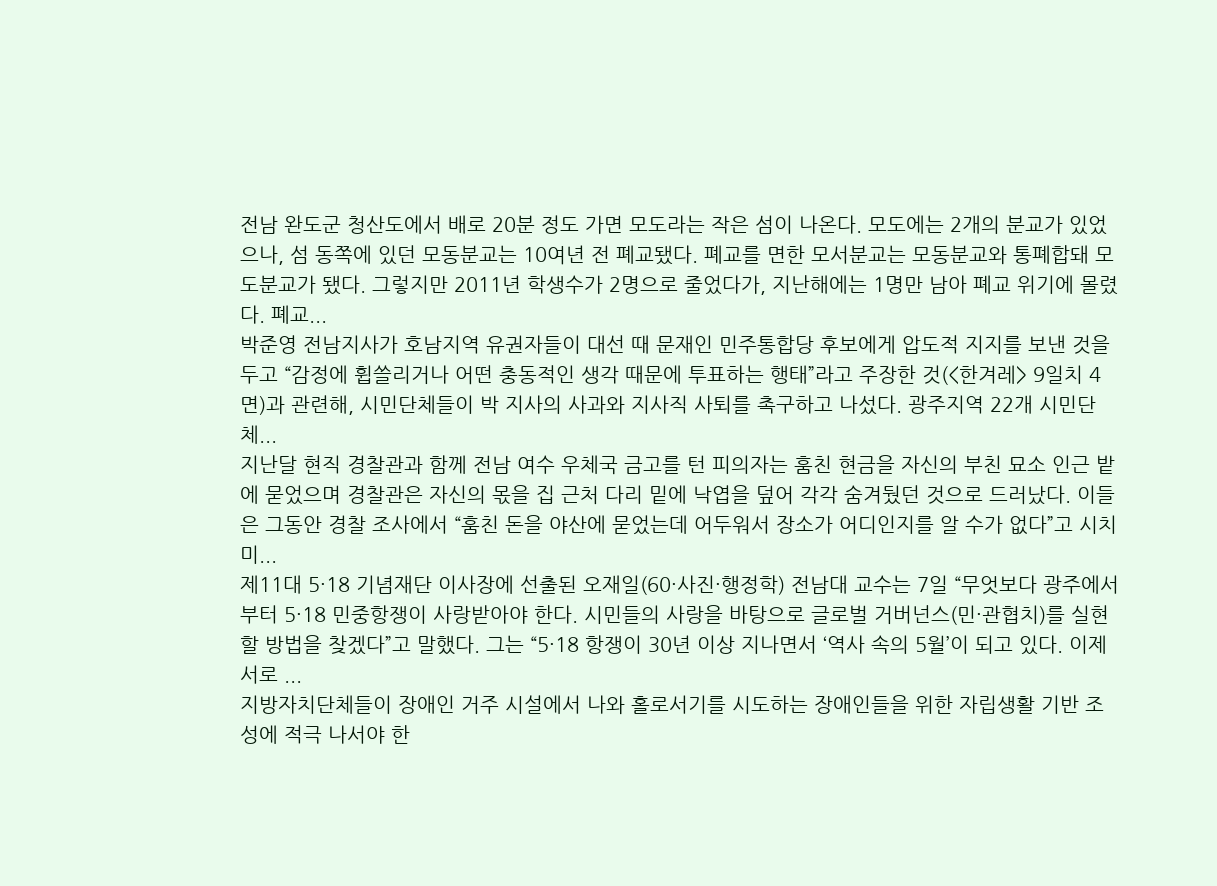전남 완도군 청산도에서 배로 20분 정도 가면 모도라는 작은 섬이 나온다. 모도에는 2개의 분교가 있었으나, 섬 동쪽에 있던 모동분교는 10여년 전 폐교됐다. 폐교를 면한 모서분교는 모동분교와 통폐합돼 모도분교가 됐다. 그렇지만 2011년 학생수가 2명으로 줄었다가, 지난해에는 1명만 남아 폐교 위기에 몰렸다. 폐교...
박준영 전남지사가 호남지역 유권자들이 대선 때 문재인 민주통합당 후보에게 압도적 지지를 보낸 것을 두고 “감정에 휩쓸리거나 어떤 충동적인 생각 때문에 투표하는 행태”라고 주장한 것(<한겨레> 9일치 4면)과 관련해, 시민단체들이 박 지사의 사과와 지사직 사퇴를 촉구하고 나섰다. 광주지역 22개 시민단체...
지난달 현직 경찰관과 함께 전남 여수 우체국 금고를 턴 피의자는 훔친 현금을 자신의 부친 묘소 인근 밭에 묻었으며 경찰관은 자신의 몫을 집 근처 다리 밑에 낙엽을 덮어 각각 숨겨뒀던 것으로 드러났다. 이들은 그동안 경찰 조사에서 “훔친 돈을 야산에 묻었는데 어두워서 장소가 어디인지를 알 수가 없다”고 시치미...
제11대 5·18 기념재단 이사장에 선출된 오재일(60·사진·행정학) 전남대 교수는 7일 “무엇보다 광주에서부터 5·18 민중항쟁이 사랑받아야 한다. 시민들의 사랑을 바탕으로 글로벌 거버넌스(민·관협치)를 실현할 방법을 찾겠다”고 말했다. 그는 “5·18 항쟁이 30년 이상 지나면서 ‘역사 속의 5월’이 되고 있다. 이제 서로 ...
지방자치단체들이 장애인 거주 시설에서 나와 홀로서기를 시도하는 장애인들을 위한 자립생활 기반 조성에 적극 나서야 한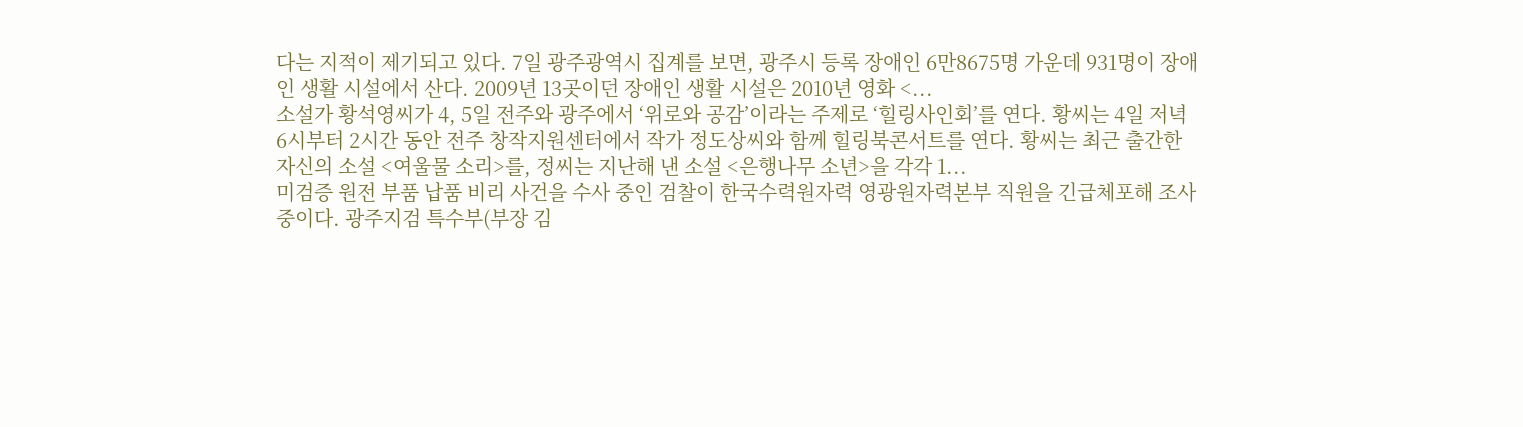다는 지적이 제기되고 있다. 7일 광주광역시 집계를 보면, 광주시 등록 장애인 6만8675명 가운데 931명이 장애인 생활 시설에서 산다. 2009년 13곳이던 장애인 생활 시설은 2010년 영화 <...
소설가 황석영씨가 4, 5일 전주와 광주에서 ‘위로와 공감’이라는 주제로 ‘힐링사인회’를 연다. 황씨는 4일 저녁 6시부터 2시간 동안 전주 창작지원센터에서 작가 정도상씨와 함께 힐링북콘서트를 연다. 황씨는 최근 출간한 자신의 소설 <여울물 소리>를, 정씨는 지난해 낸 소설 <은행나무 소년>을 각각 1...
미검증 원전 부품 납품 비리 사건을 수사 중인 검찰이 한국수력원자력 영광원자력본부 직원을 긴급체포해 조사중이다. 광주지검 특수부(부장 김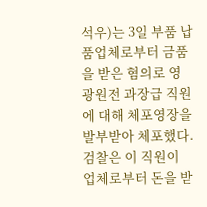석우)는 3일 부품 납품업체로부터 금품을 받은 혐의로 영광원전 과장급 직원에 대해 체포영장을 발부받아 체포했다. 검찰은 이 직원이 업체로부터 돈을 받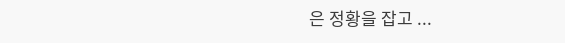은 정황을 잡고 ...